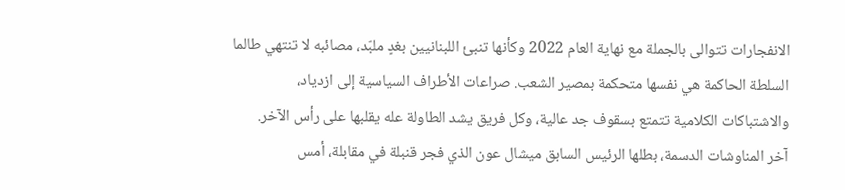الانفجارات تتوالى بالجملة مع نهاية العام 2022 وكأنها تنبئ اللبنانيين بغدٍ ملبّد، مصائبه لا تنتهي طالما السلطة الحاكمة هي نفسها متحكمة بمصير الشعب. صراعات الأطراف السياسية إلى ازدياد، والاشتباكات الكلامية تتمتع بسقوف جد عالية، وكل فريق يشد الطاولة عله يقلبها على رأس الآخر.
آخر المناوشات الدسمة، بطلها الرئيس السابق ميشال عون الذي فجر قنبلة في مقابلة، أمس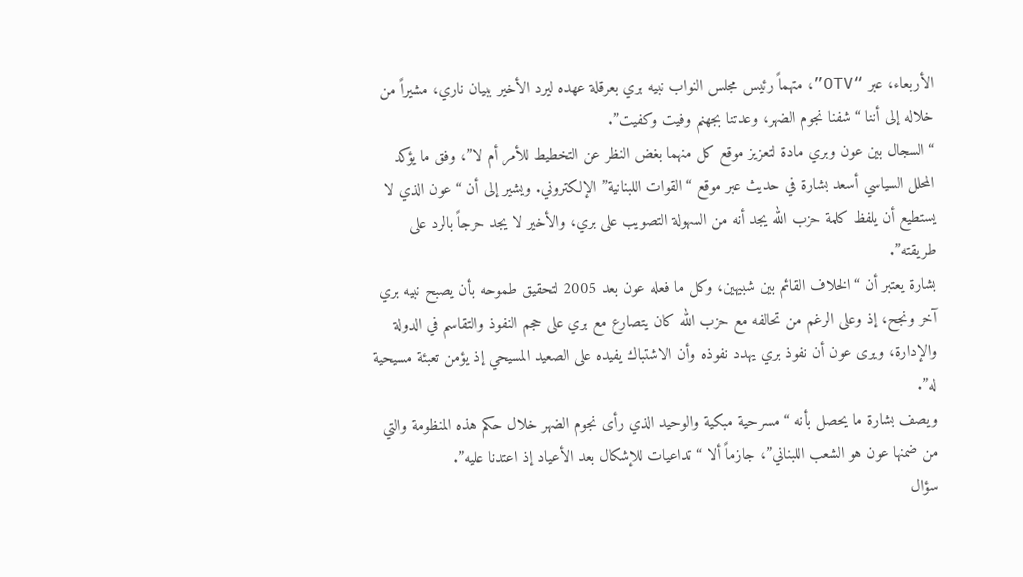الأربعاء، عبر “OTV”، متهماً رئيس مجلس النواب نبيه بري بعرقلة عهده ليرد الأخير ببيان ناري، مشيراً من خلاله إلى أننا “شفنا نجوم الضهر، وعدتنا بجهنم وفيت وكفيت”.
“السجال بين عون وبري مادة لتعزيز موقع كل منهما بغض النظر عن التخطيط للأمر أم لا”، وفق ما يؤكد المحلل السياسي أسعد بشارة في حديث عبر موقع “القوات اللبنانية” الإلكتروني. ويشير إلى أن “عون الذي لا يستطيع أن يلفظ كلمة حزب الله يجد أنه من السهولة التصويب على بري، والأخير لا يجد حرجاً بالرد على طريقته”.
بشارة يعتبر أن “الخلاف القائم بين شبيهين، وكل ما فعله عون بعد 2005 لتحقيق طموحه بأن يصبح نبيه بري آخر ونجح، إذ وعلى الرغم من تحالفه مع حزب الله كان يتصارع مع بري على حجم النفوذ والتقاسم في الدولة والإدارة، ويرى عون أن نفوذ بري يهدد نفوذه وأن الاشتباك يفيده على الصعيد المسيحي إذ يؤمن تعبئة مسيحية له”.
ويصف بشارة ما يحصل بأنه “مسرحية مبكية والوحيد الذي رأى نجوم الضهر خلال حكم هذه المنظومة والتي من ضمنها عون هو الشعب اللبناني”، جازماً ألا “تداعيات للإشكال بعد الأعياد إذ اعتدنا عليه”.
سؤال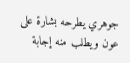جوهري يطرحه بشارة على عون ويطلب منه إجابة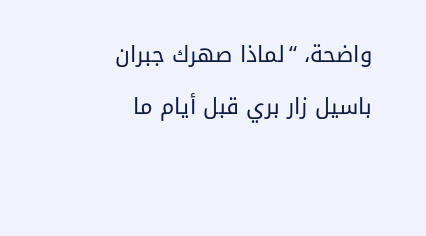واضحة، “لماذا صهرك جبران باسيل زار بري قبل أيام ما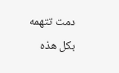دمت تتهمه بكل هذه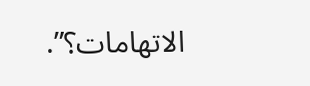الاتهامات؟”.